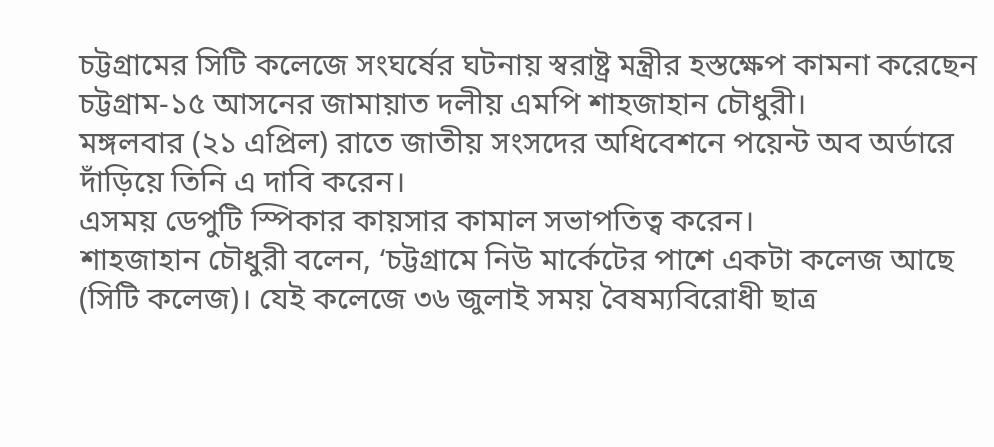চট্টগ্রামের সিটি কলেজে সংঘর্ষের ঘটনায় স্বরাষ্ট্র মন্ত্রীর হস্তক্ষেপ কামনা করেছেন চট্টগ্রাম-১৫ আসনের জামায়াত দলীয় এমপি শাহজাহান চৌধুরী।
মঙ্গলবার (২১ এপ্রিল) রাতে জাতীয় সংসদের অধিবেশনে পয়েন্ট অব অর্ডারে দাঁড়িয়ে তিনি এ দাবি করেন।
এসময় ডেপুটি স্পিকার কায়সার কামাল সভাপতিত্ব করেন।
শাহজাহান চৌধুরী বলেন, ‘চট্টগ্রামে নিউ মার্কেটের পাশে একটা কলেজ আছে (সিটি কলেজ)। যেই কলেজে ৩৬ জুলাই সময় বৈষম্যবিরোধী ছাত্র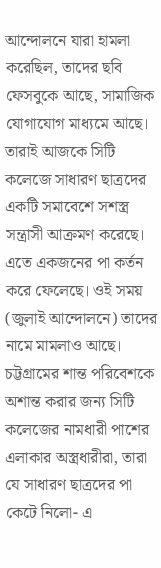আন্দোলনে যারা হামলা করেছিল, তাদের ছবি ফেসবুকে আছে, সামাজিক যোগাযোগ মাধ্যমে আছে। তারাই আজকে সিটি কলেজে সাধারণ ছাত্রদের একটি সমাবেশে সশস্ত্র সন্ত্রাসী আক্রমণ করেছে। এতে একজনের পা কর্তন করে ফেলেছে। ওই সময় (জুলাই আন্দোলনে) তাদের নামে মামলাও আছে। চট্টগ্রামের শান্ত পরিবেশকে অশান্ত করার জন্য সিটি কলেজের নামধারী পাশের এলাকার অস্ত্রধারীরা, তারা যে সাধারণ ছাত্রদের পা কেটে নিলো- এ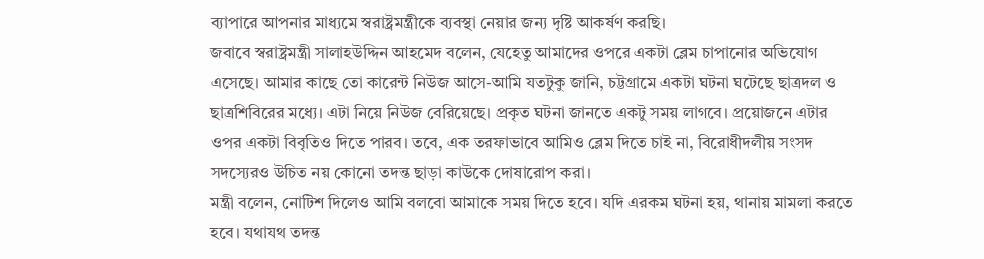ব্যাপারে আপনার মাধ্যমে স্বরাষ্ট্রমন্ত্রীকে ব্যবস্থা নেয়ার জন্য দৃষ্টি আকর্ষণ করছি।
জবাবে স্বরাষ্ট্রমন্ত্রী সালাহউদ্দিন আহমেদ বলেন, যেহেতু আমাদের ওপরে একটা ব্লেম চাপানোর অভিযোগ এসেছে। আমার কাছে তো কারেন্ট নিউজ আসে-আমি যতটুকু জানি, চট্টগ্রামে একটা ঘটনা ঘটেছে ছাত্রদল ও ছাত্রশিবিরের মধ্যে। এটা নিয়ে নিউজ বেরিয়েছে। প্রকৃত ঘটনা জানতে একটু সময় লাগবে। প্রয়োজনে এটার ওপর একটা বিবৃতিও দিতে পারব। তবে, এক তরফাভাবে আমিও ব্লেম দিতে চাই না, বিরোধীদলীয় সংসদ সদস্যেরও উচিত নয় কোনো তদন্ত ছাড়া কাউকে দোষারোপ করা।
মন্ত্রী বলেন, নোটিশ দিলেও আমি বলবো আমাকে সময় দিতে হবে। যদি এরকম ঘটনা হয়, থানায় মামলা করতে হবে। যথাযথ তদন্ত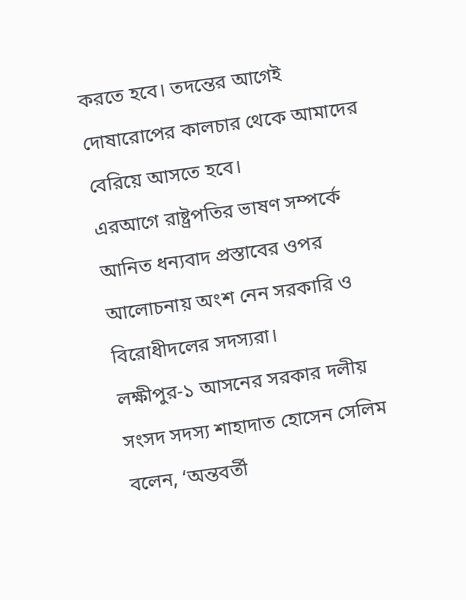করতে হবে। তদন্তের আগেই দোষারোপের কালচার থেকে আমাদের বেরিয়ে আসতে হবে।
এরআগে রাষ্ট্রপতির ভাষণ সম্পর্কে আনিত ধন্যবাদ প্রস্তাবের ওপর আলোচনায় অংশ নেন সরকারি ও বিরোধীদলের সদস্যরা।
লক্ষীপুর-১ আসনের সরকার দলীয় সংসদ সদস্য শাহাদাত হোসেন সেলিম বলেন, ‘অন্তবর্তী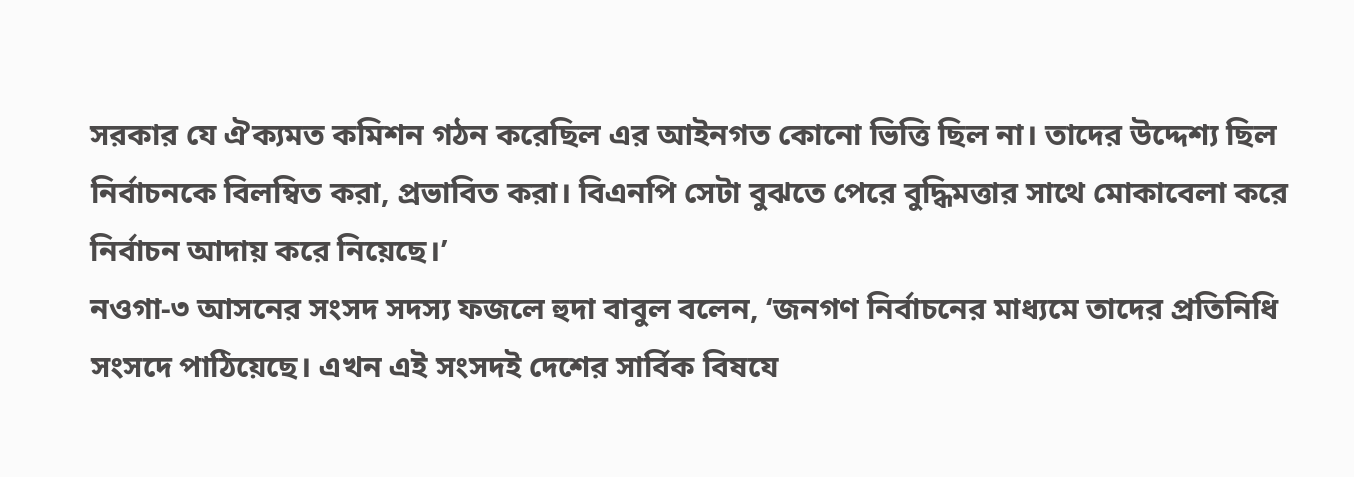সরকার যে ঐক্যমত কমিশন গঠন করেছিল এর আইনগত কোনো ভিত্তি ছিল না। তাদের উদ্দেশ্য ছিল নির্বাচনকে বিলম্বিত করা, প্রভাবিত করা। বিএনপি সেটা বুঝতে পেরে বুদ্ধিমত্তার সাথে মোকাবেলা করে নির্বাচন আদায় করে নিয়েছে।’
নওগা-৩ আসনের সংসদ সদস্য ফজলে হুদা বাবুল বলেন, ‘জনগণ নির্বাচনের মাধ্যমে তাদের প্রতিনিধি সংসদে পাঠিয়েছে। এখন এই সংসদই দেশের সার্বিক বিষযে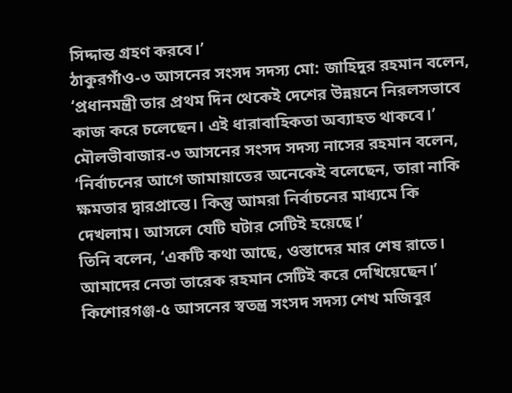সিদ্দান্ত গ্রহণ করবে।’
ঠাকুরগাঁও-৩ আসনের সংসদ সদস্য মো: জাহিদুর রহমান বলেন, ‘প্রধানমন্ত্রী তার প্রথম দিন থেকেই দেশের উন্নয়নে নিরলসভাবে কাজ করে চলেছেন। এই ধারাবাহিকতা অব্যাহত থাকবে।’
মৌলভীবাজার-৩ আসনের সংসদ সদস্য নাসের রহমান বলেন, ‘নির্বাচনের আগে জামায়াতের অনেকেই বলেছেন, তারা নাকি ক্ষমতার দ্বারপ্রান্তে। কিন্তু আমরা নির্বাচনের মাধ্যমে কি দেখলাম। আসলে যেটি ঘটার সেটিই হয়েছে।’
তিনি বলেন, ‘একটি কথা আছে, ওস্তাদের মার শেষ রাতে। আমাদের নেতা তারেক রহমান সেটিই করে দেখিয়েছেন।’
কিশোরগঞ্জ-৫ আসনের স্বতন্ত্র সংসদ সদস্য শেখ মজিবুর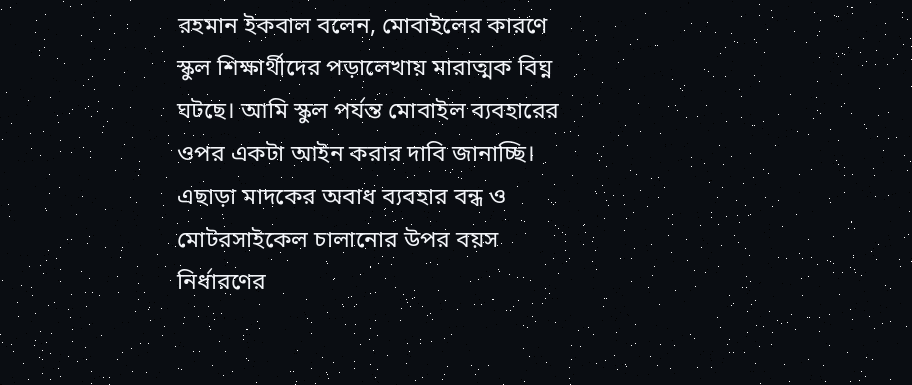রহমান ইকবাল বলেন, মোবাইলের কারণে স্কুল শিক্ষার্থীদের পড়ালেখায় মারাত্মক বিঘ্ন ঘটছে। আমি স্কুল পর্যন্ত মোবাইল ব্যবহারের ওপর একটা আইন করার দাবি জানাচ্ছি। এছাড়া মাদকের অবাধ ব্যবহার বন্ধ ও মোটরসাইকেল চালানোর উপর বয়স নির্ধারণের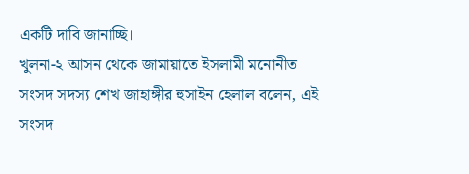একটি দাবি জানাচ্ছি।
খুলনা-২ আসন থেকে জামায়াতে ইসলামী মনোনীত সংসদ সদস্য শেখ জাহাঙ্গীর হুসাইন হেলাল বলেন, এই সংসদ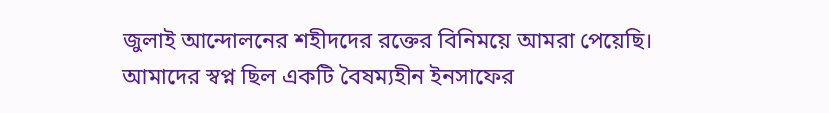জুলাই আন্দোলনের শহীদদের রক্তের বিনিময়ে আমরা পেয়েছি। আমাদের স্বপ্ন ছিল একটি বৈষম্যহীন ইনসাফের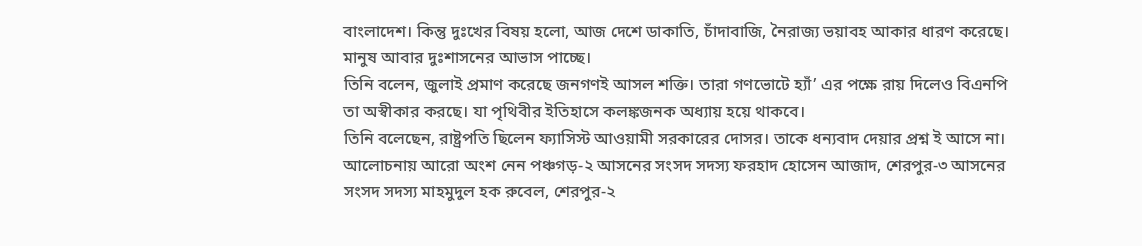বাংলাদেশ। কিন্তু দুঃখের বিষয় হলো, আজ দেশে ডাকাতি, চাঁদাবাজি, নৈরাজ্য ভয়াবহ আকার ধারণ করেছে। মানুষ আবার দুঃশাসনের আভাস পাচ্ছে।
তিনি বলেন, জুলাই প্রমাণ করেছে জনগণই আসল শক্তি। তারা গণভোটে হ্যাঁ’ এর পক্ষে রায় দিলেও বিএনপি তা অস্বীকার করছে। যা পৃথিবীর ইতিহাসে কলঙ্কজনক অধ্যায় হয়ে থাকবে।
তিনি বলেছেন, রাষ্ট্রপতি ছিলেন ফ্যাসিস্ট আওয়ামী সরকারের দোসর। তাকে ধন্যবাদ দেয়ার প্রশ্ন ই আসে না।
আলোচনায় আরো অংশ নেন পঞ্চগড়-২ আসনের সংসদ সদস্য ফরহাদ হোসেন আজাদ, শেরপুর-৩ আসনের সংসদ সদস্য মাহমুদুল হক রুবেল, শেরপুর-২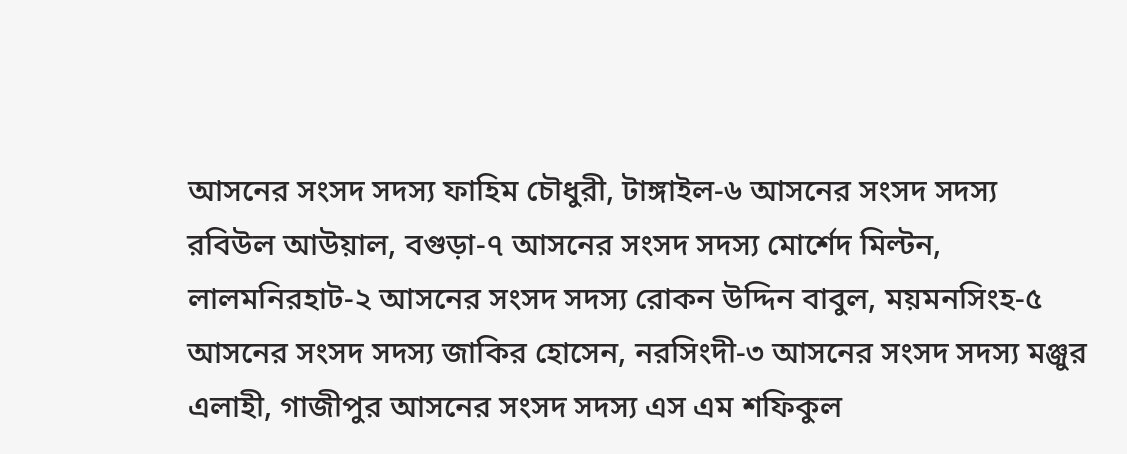আসনের সংসদ সদস্য ফাহিম চৌধুরী, টাঙ্গাইল-৬ আসনের সংসদ সদস্য রবিউল আউয়াল, বগুড়া-৭ আসনের সংসদ সদস্য মোর্শেদ মিল্টন, লালমনিরহাট-২ আসনের সংসদ সদস্য রোকন উদ্দিন বাবুল, ময়মনসিংহ-৫ আসনের সংসদ সদস্য জাকির হোসেন, নরসিংদী-৩ আসনের সংসদ সদস্য মঞ্জুর এলাহী, গাজীপুর আসনের সংসদ সদস্য এস এম শফিকুল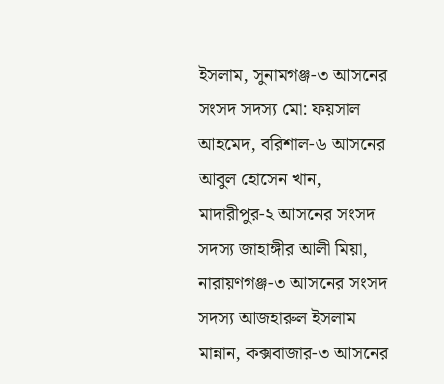ইসলাম, সুনামগঞ্জ-৩ আসনের সংসদ সদস্য মো: ফয়সাল আহমেদ, বরিশাল-৬ আসনের আবুল হোসেন খান, মাদারীপুর-২ আসনের সংসদ সদস্য জাহাঙ্গীর আলী মিয়া, নারায়ণগঞ্জ-৩ আসনের সংসদ সদস্য আজহারুল ইসলাম মান্নান, কক্সবাজার-৩ আসনের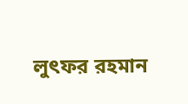লুৎফর রহমান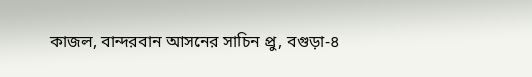কাজল, বান্দরবান আসনের সাচিন প্রু, বগুড়া-৪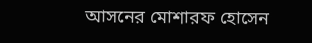আসনের মোশারফ হোসেন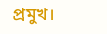প্রমুখ।